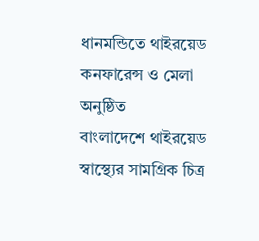ধানমন্ডিতে থাইরয়েড কনফারেন্স ও মেলা অনুষ্ঠিত
বাংলাদেশে থাইরয়েড স্বাস্থ্যের সামগ্রিক চিত্র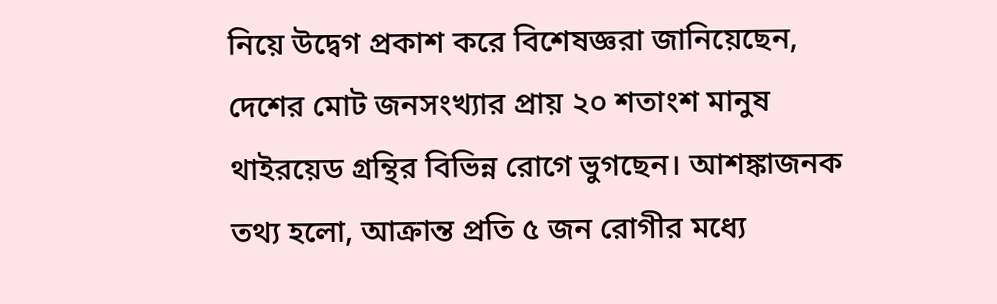নিয়ে উদ্বেগ প্রকাশ করে বিশেষজ্ঞরা জানিয়েছেন, দেশের মোট জনসংখ্যার প্রায় ২০ শতাংশ মানুষ থাইরয়েড গ্রন্থির বিভিন্ন রোগে ভুগছেন। আশঙ্কাজনক তথ্য হলো, আক্রান্ত প্রতি ৫ জন রোগীর মধ্যে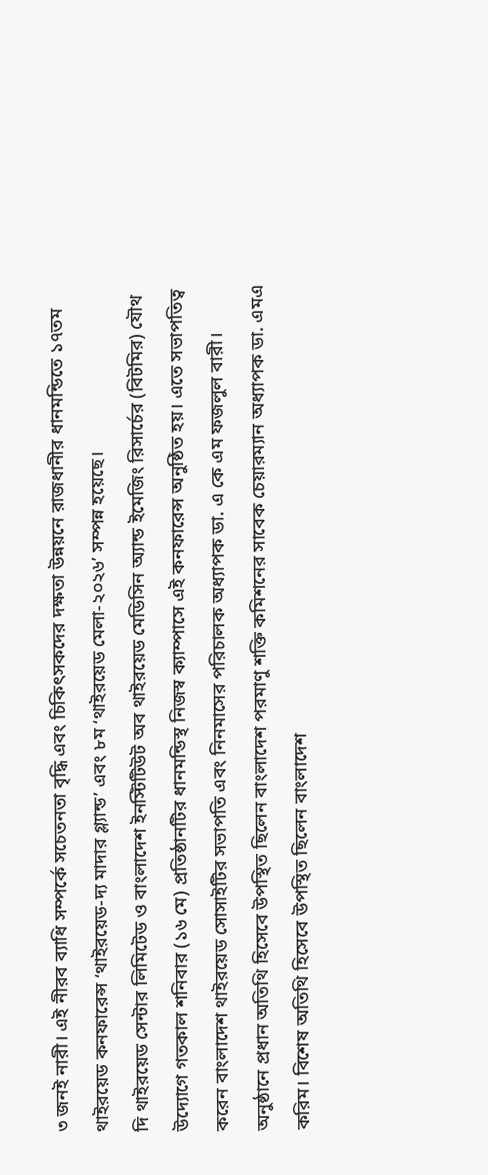৩ জনই নারী। এই নীরব ব্যাধি সম্পর্কে সচেতনতা বৃদ্ধি এবং চিকিৎসকদের দক্ষতা উন্নয়নে রাজধানীর ধানমন্ডিতে ১৭তম থাইরয়েড কনফারেন্স ‘থাইরয়েড-দ্য মাদার গ্ল্যান্ড’ এবং ৮ম ‘থাইরয়েড মেলা-২০২৬’ সম্পন্ন হয়েছে।
দি থাইরয়েড সেন্টার লিমিটেড ও বাংলাদেশ ইনস্টিটিউট অব থাইরয়েড মেডিসিন অ্যান্ড ইমেজিং রিসার্চের (বিটমির) যৌথ উদ্যোগে গতকাল শনিবার (১৬ মে) প্রতিষ্ঠানটির ধানমন্ডিস্থ নিজস্ব ক্যাম্পাসে এই কনফারেন্স অনুষ্ঠিত হয়। এতে সভাপতিত্ব করেন বাংলাদেশ থাইরয়েড সোসাইটির সভাপতি এবং নিনমাসের পরিচালক অধ্যাপক ডা. এ কে এম ফজলুল বারী।
অনুষ্ঠানে প্রধান অতিথি হিসেবে উপস্থিত ছিলেন বাংলাদেশ পরমাণু শক্তি কমিশনের সাবেক চেয়ারম্যান অধ্যাপক ডা. এমএ করিম। বিশেষ অতিথি হিসেবে উপস্থিত ছিলেন বাংলাদেশ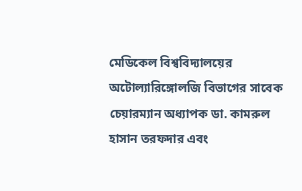মেডিকেল বিশ্ববিদ্যালয়ের অটোল্যারিঙ্গোলজি বিভাগের সাবেক চেয়ারম্যান অধ্যাপক ডা. কামরুল হাসান তরফদার এবং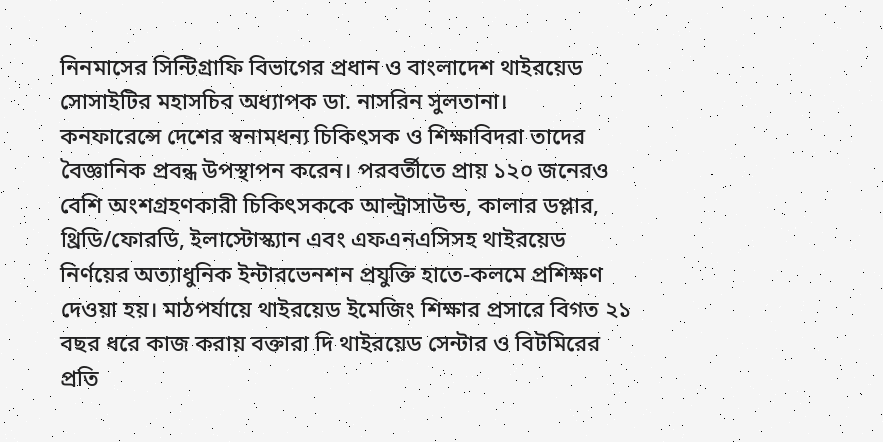নিনমাসের সিন্টিগ্রাফি বিভাগের প্রধান ও বাংলাদেশ থাইরয়েড সোসাইটির মহাসচিব অধ্যাপক ডা. নাসরিন সুলতানা।
কনফারেন্সে দেশের স্বনামধন্য চিকিৎসক ও শিক্ষাবিদরা তাদের বৈজ্ঞানিক প্রবন্ধ উপস্থাপন করেন। পরবর্তীতে প্রায় ১২০ জনেরও বেশি অংশগ্রহণকারী চিকিৎসককে আল্ট্রাসাউন্ড, কালার ডপ্লার, থ্রিডি/ফোরডি, ইলাস্টোস্ক্যান এবং এফএনএসিসহ থাইরয়েড নির্ণয়ের অত্যাধুনিক ইন্টারভেনশন প্রযুক্তি হাতে-কলমে প্রশিক্ষণ দেওয়া হয়। মাঠপর্যায়ে থাইরয়েড ইমেজিং শিক্ষার প্রসারে বিগত ২১ বছর ধরে কাজ করায় বক্তারা দি থাইরয়েড সেন্টার ও বিটমিরের প্রতি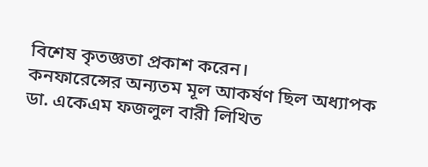বিশেষ কৃতজ্ঞতা প্রকাশ করেন।
কনফারেন্সের অন্যতম মূল আকর্ষণ ছিল অধ্যাপক ডা. একেএম ফজলুল বারী লিখিত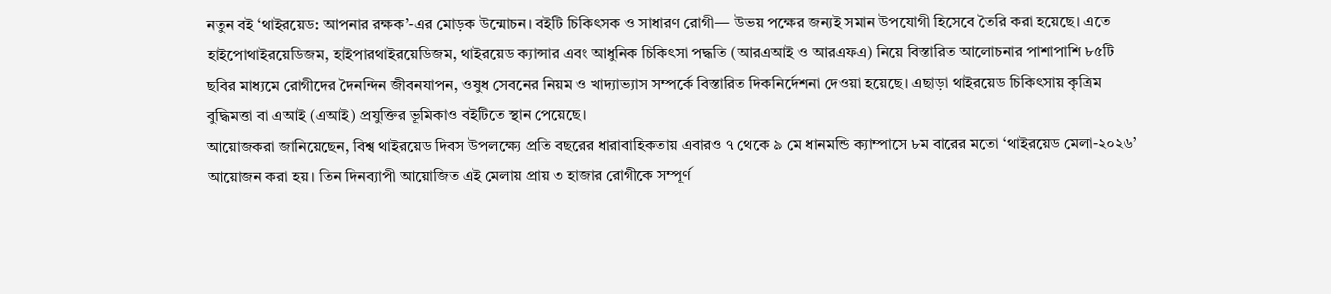নতুন বই ‘থাইরয়েড: আপনার রক্ষক’-এর মোড়ক উন্মোচন। বইটি চিকিৎসক ও সাধারণ রোগী— উভয় পক্ষের জন্যই সমান উপযোগী হিসেবে তৈরি করা হয়েছে। এতে হাইপোথাইরয়েডিজম, হাইপারথাইরয়েডিজম, থাইরয়েড ক্যান্সার এবং আধুনিক চিকিৎসা পদ্ধতি (আরএআই ও আরএফএ) নিয়ে বিস্তারিত আলোচনার পাশাপাশি ৮৫টি ছবির মাধ্যমে রোগীদের দৈনন্দিন জীবনযাপন, ওষুধ সেবনের নিয়ম ও খাদ্যাভ্যাস সম্পর্কে বিস্তারিত দিকনির্দেশনা দেওয়া হয়েছে। এছাড়া থাইরয়েড চিকিৎসায় কৃত্রিম বুদ্ধিমত্তা বা এআই (এআই) প্রযুক্তির ভূমিকাও বইটিতে স্থান পেয়েছে।
আয়োজকরা জানিয়েছেন, বিশ্ব থাইরয়েড দিবস উপলক্ষ্যে প্রতি বছরের ধারাবাহিকতায় এবারও ৭ থেকে ৯ মে ধানমন্ডি ক্যাম্পাসে ৮ম বারের মতো ‘থাইরয়েড মেলা-২০২৬’ আয়োজন করা হয়। তিন দিনব্যাপী আয়োজিত এই মেলায় প্রায় ৩ হাজার রোগীকে সম্পূর্ণ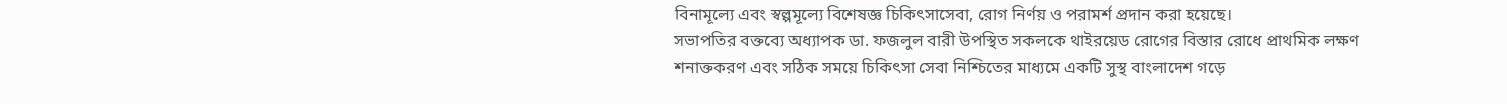বিনামূল্যে এবং স্বল্পমূল্যে বিশেষজ্ঞ চিকিৎসাসেবা, রোগ নির্ণয় ও পরামর্শ প্রদান করা হয়েছে।
সভাপতির বক্তব্যে অধ্যাপক ডা. ফজলুল বারী উপস্থিত সকলকে থাইরয়েড রোগের বিস্তার রোধে প্রাথমিক লক্ষণ শনাক্তকরণ এবং সঠিক সময়ে চিকিৎসা সেবা নিশ্চিতের মাধ্যমে একটি সুস্থ বাংলাদেশ গড়ে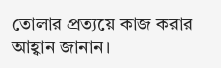তোলার প্রত্যয়ে কাজ করার আহ্বান জানান।